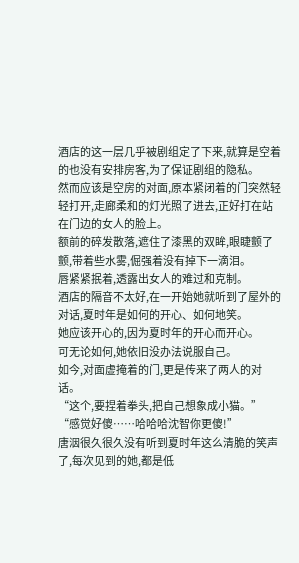酒店的这一层几乎被剧组定了下来,就算是空着的也没有安排房客,为了保证剧组的隐私。
然而应该是空房的对面,原本紧闭着的门突然轻轻打开,走廊柔和的灯光照了进去,正好打在站在门边的女人的脸上。
额前的碎发散落,遮住了漆黑的双眸,眼睫颤了颤,带着些水雾,倔强着没有掉下一滴泪。
唇紧紧抿着,透露出女人的难过和克制。
酒店的隔音不太好,在一开始她就听到了屋外的对话,夏时年是如何的开心、如何地笑。
她应该开心的,因为夏时年的开心而开心。
可无论如何,她依旧没办法说服自己。
如今,对面虚掩着的门,更是传来了两人的对话。
“这个,要捏着拳头,把自己想象成小猫。”
“感觉好傻……哈哈哈沈智你更傻!”
唐洇很久很久没有听到夏时年这么清脆的笑声了,每次见到的她,都是低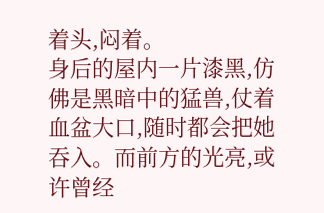着头,闷着。
身后的屋内一片漆黑,仿佛是黑暗中的猛兽,仗着血盆大口,随时都会把她吞入。而前方的光亮,或许曾经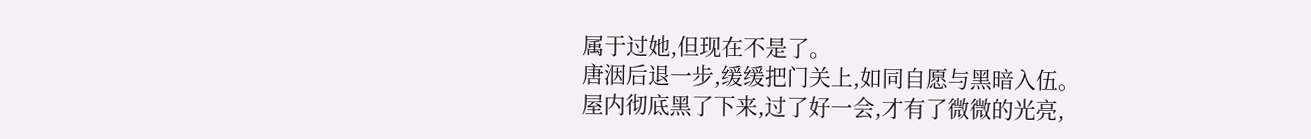属于过她,但现在不是了。
唐洇后退一步,缓缓把门关上,如同自愿与黑暗入伍。
屋内彻底黑了下来,过了好一会,才有了微微的光亮,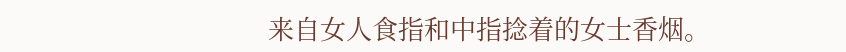来自女人食指和中指捻着的女士香烟。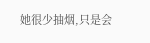她很少抽烟,只是会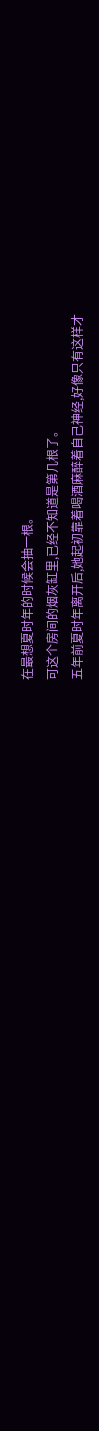在最想夏时年的时候会抽一根。
可这个房间的烟灰缸里,已经不知道是第几根了。
五年前夏时年离开后,她起初靠着喝酒麻醉着自己神经,好像只有这样才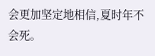会更加坚定地相信,夏时年不会死。